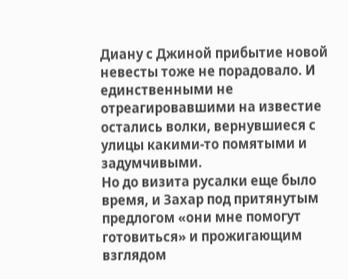Диану с Джиной прибытие новой невесты тоже не порадовало. И единственными не отреагировавшими на известие остались волки, вернувшиеся с улицы какими-то помятыми и задумчивыми.
Но до визита русалки еще было время, и Захар под притянутым предлогом «они мне помогут готовиться» и прожигающим взглядом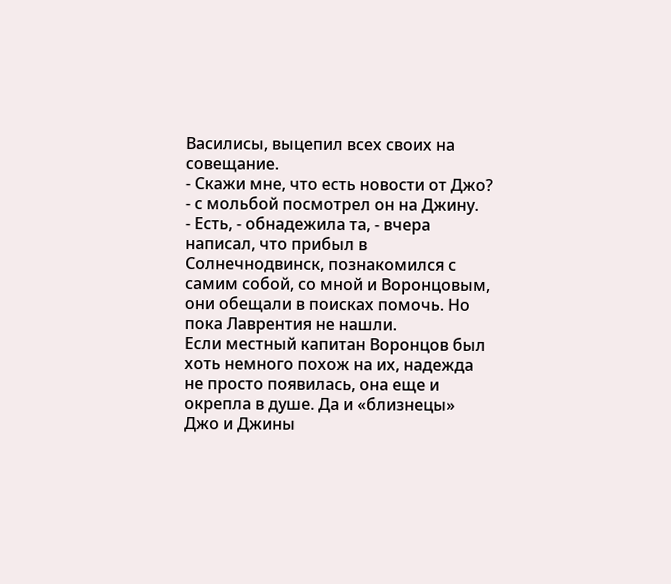Василисы, выцепил всех своих на совещание.
- Скажи мне, что есть новости от Джо? - с мольбой посмотрел он на Джину.
- Есть, - обнадежила та, - вчера написал, что прибыл в Солнечнодвинск, познакомился с самим собой, со мной и Воронцовым, они обещали в поисках помочь. Но пока Лаврентия не нашли.
Если местный капитан Воронцов был хоть немного похож на их, надежда не просто появилась, она еще и окрепла в душе. Да и «близнецы» Джо и Джины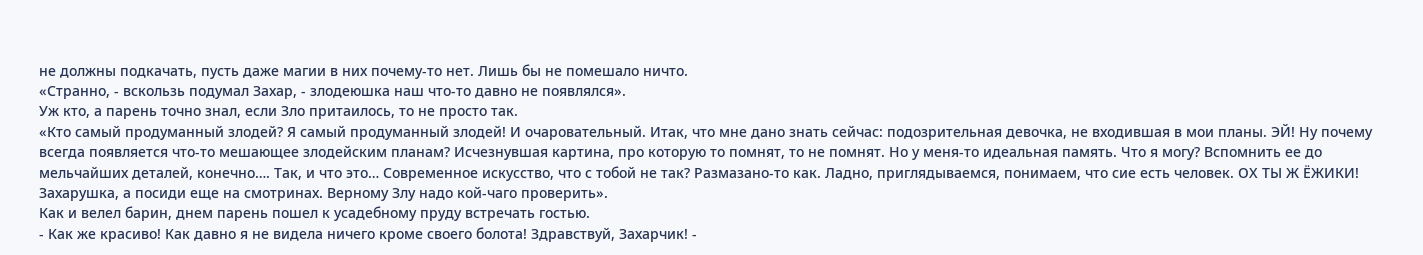не должны подкачать, пусть даже магии в них почему-то нет. Лишь бы не помешало ничто.
«Странно, - вскользь подумал Захар, - злодеюшка наш что-то давно не появлялся».
Уж кто, а парень точно знал, если Зло притаилось, то не просто так.
«Кто самый продуманный злодей? Я самый продуманный злодей! И очаровательный. Итак, что мне дано знать сейчас: подозрительная девочка, не входившая в мои планы. ЭЙ! Ну почему всегда появляется что-то мешающее злодейским планам? Исчезнувшая картина, про которую то помнят, то не помнят. Но у меня-то идеальная память. Что я могу? Вспомнить ее до мельчайших деталей, конечно…. Так, и что это… Современное искусство, что с тобой не так? Размазано-то как. Ладно, приглядываемся, понимаем, что сие есть человек. ОХ ТЫ Ж ЁЖИКИ! Захарушка, а посиди еще на смотринах. Верному Злу надо кой-чаго проверить».
Как и велел барин, днем парень пошел к усадебному пруду встречать гостью.
- Как же красиво! Как давно я не видела ничего кроме своего болота! Здравствуй, Захарчик! -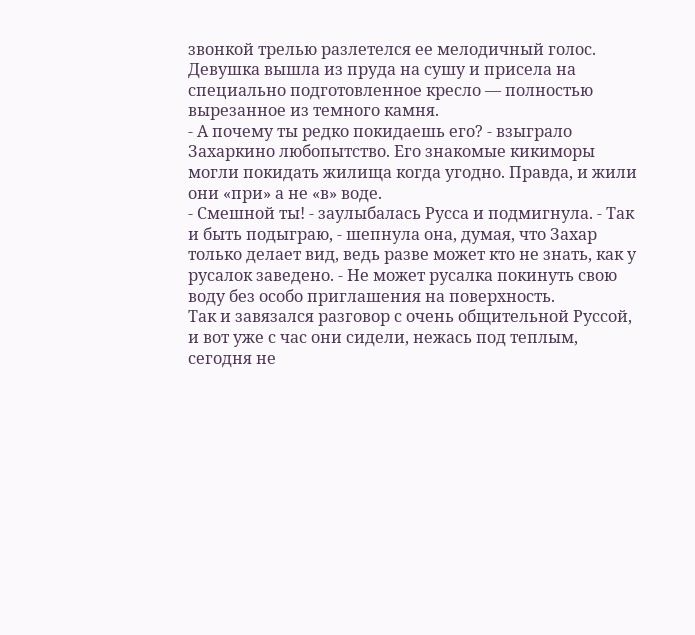звонкой трелью разлетелся ее мелодичный голос. Девушка вышла из пруда на сушу и присела на специально подготовленное кресло — полностью вырезанное из темного камня.
- А почему ты редко покидаешь его? - взыграло Захаркино любопытство. Его знакомые кикиморы могли покидать жилища когда угодно. Правда, и жили они «при» а не «в» воде.
- Смешной ты! - заулыбалась Русса и подмигнула. - Так и быть подыграю, - шепнула она, думая, что Захар только делает вид, ведь разве может кто не знать, как у русалок заведено. - Не может русалка покинуть свою воду без особо приглашения на поверхность.
Так и завязался разговор с очень общительной Руссой, и вот уже с час они сидели, нежась под теплым, сегодня не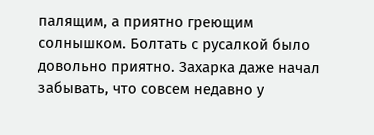палящим, а приятно греющим солнышком. Болтать с русалкой было довольно приятно. Захарка даже начал забывать, что совсем недавно у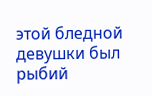этой бледной девушки был рыбий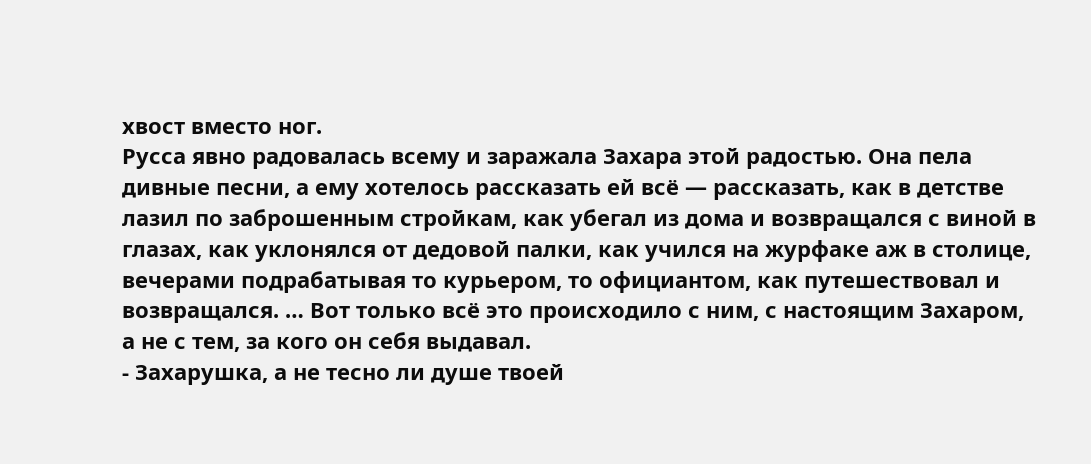хвост вместо ног.
Русса явно радовалась всему и заражала Захара этой радостью. Она пела дивные песни, а ему хотелось рассказать ей всё — рассказать, как в детстве лазил по заброшенным стройкам, как убегал из дома и возвращался с виной в глазах, как уклонялся от дедовой палки, как учился на журфаке аж в столице, вечерами подрабатывая то курьером, то официантом, как путешествовал и возвращался. … Вот только всё это происходило с ним, с настоящим Захаром, а не с тем, за кого он себя выдавал.
- Захарушка, а не тесно ли душе твоей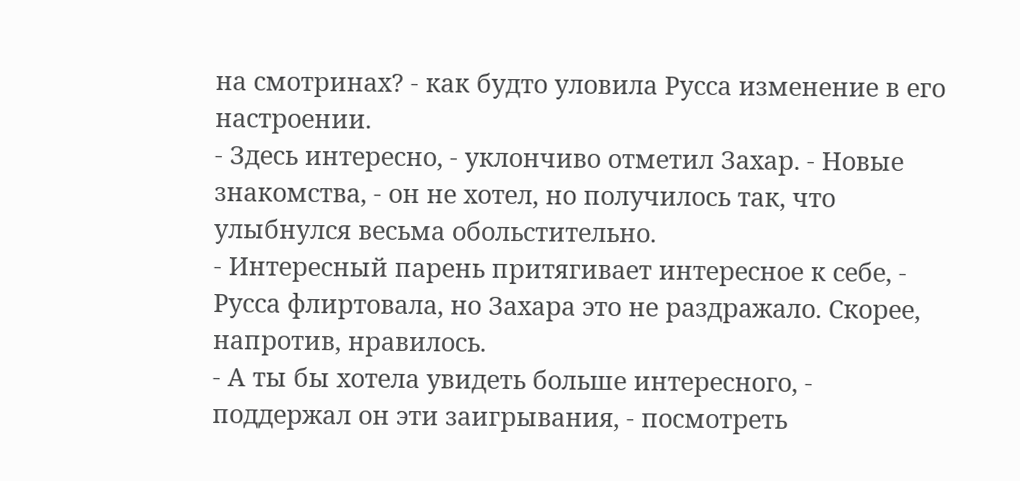на смотринах? - как будто уловила Русса изменение в его настроении.
- Здесь интересно, - уклончиво отметил Захар. - Новые знакомства, - он не хотел, но получилось так, что улыбнулся весьма обольстительно.
- Интересный парень притягивает интересное к себе, - Русса флиртовала, но Захара это не раздражало. Скорее, напротив, нравилось.
- А ты бы хотела увидеть больше интересного, - поддержал он эти заигрывания, - посмотреть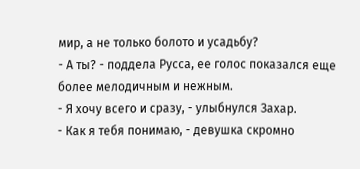мир, а не только болото и усадьбу?
- А ты? - поддела Русса, ее голос показался еще более мелодичным и нежным.
- Я хочу всего и сразу, - улыбнулся Захар.
- Как я тебя понимаю, - девушка скромно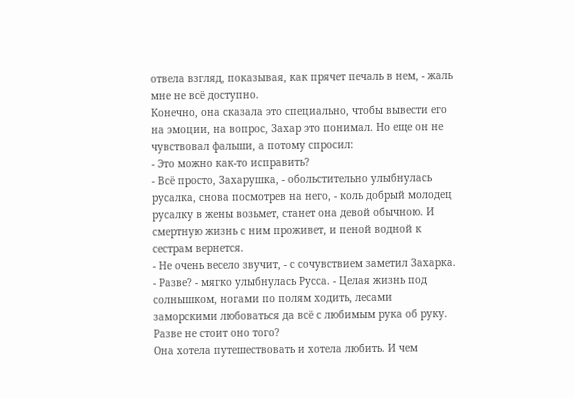отвела взгляд, показывая, как прячет печаль в нем, - жаль мне не всё доступно.
Конечно, она сказала это специально, чтобы вывести его на эмоции, на вопрос, Захар это понимал. Но еще он не чувствовал фальши, а потому спросил:
- Это можно как-то исправить?
- Всё просто, Захарушка, - обольстительно улыбнулась русалка, снова посмотрев на него, - коль добрый молодец русалку в жены возьмет, станет она девой обычною. И смертную жизнь с ним проживет, и пеной водной к сестрам вернется.
- Не очень весело звучит, - с сочувствием заметил Захарка.
- Разве? - мягко улыбнулась Русса. - Целая жизнь под солнышком, ногами по полям ходить, лесами заморскими любоваться да всё с любимым рука об руку. Разве не стоит оно того?
Она хотела путешествовать и хотела любить. И чем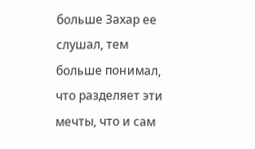больше Захар ее слушал, тем больше понимал, что разделяет эти мечты, что и сам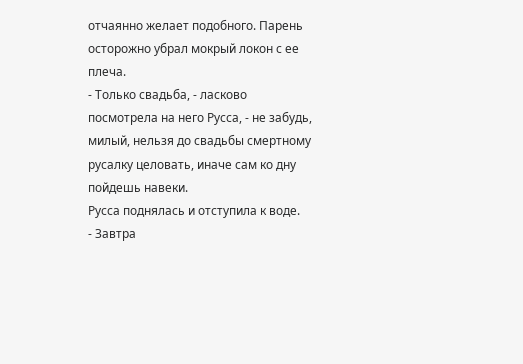отчаянно желает подобного. Парень осторожно убрал мокрый локон с ее плеча.
- Только свадьба, - ласково посмотрела на него Русса, - не забудь, милый, нельзя до свадьбы смертному русалку целовать, иначе сам ко дну пойдешь навеки.
Русса поднялась и отступила к воде.
- Завтра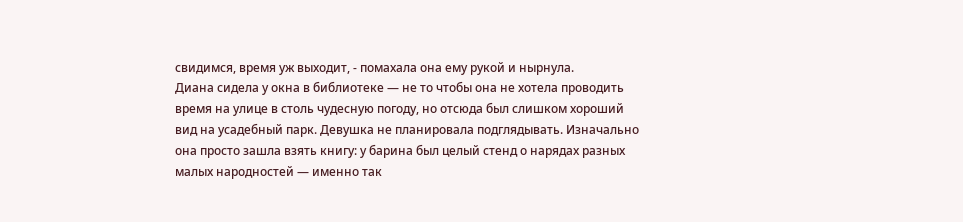свидимся, время уж выходит, - помахала она ему рукой и нырнула.
Диана сидела у окна в библиотеке — не то чтобы она не хотела проводить время на улице в столь чудесную погоду, но отсюда был слишком хороший вид на усадебный парк. Девушка не планировала подглядывать. Изначально она просто зашла взять книгу: у барина был целый стенд о нарядах разных малых народностей — именно так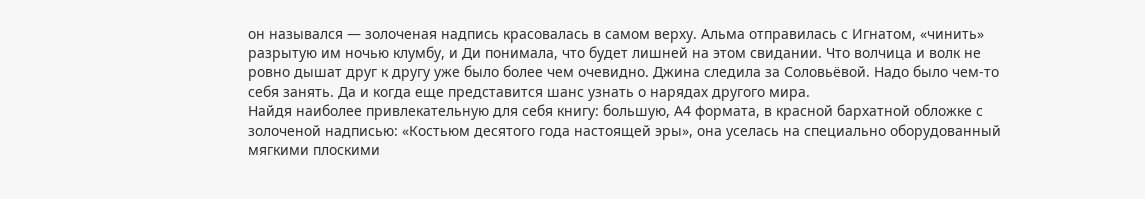он назывался — золоченая надпись красовалась в самом верху. Альма отправилась с Игнатом, «чинить» разрытую им ночью клумбу, и Ди понимала, что будет лишней на этом свидании. Что волчица и волк не ровно дышат друг к другу уже было более чем очевидно. Джина следила за Соловьёвой. Надо было чем-то себя занять. Да и когда еще представится шанс узнать о нарядах другого мира.
Найдя наиболее привлекательную для себя книгу: большую, А4 формата, в красной бархатной обложке с золоченой надписью: «Костьюм десятого года настоящей эры», она уселась на специально оборудованный мягкими плоскими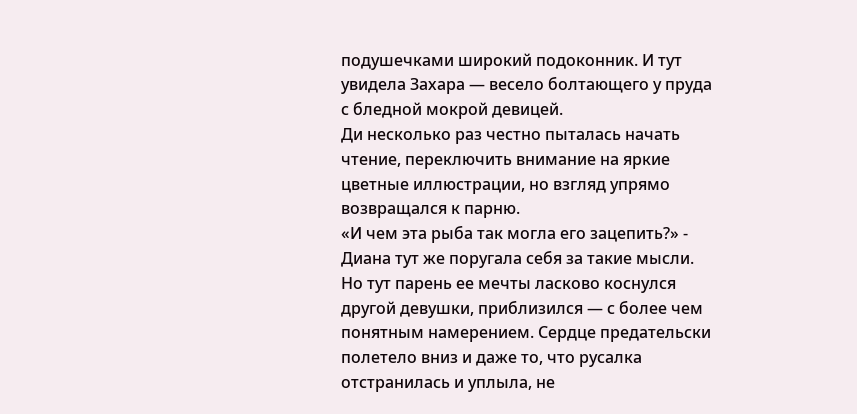подушечками широкий подоконник. И тут увидела Захара — весело болтающего у пруда с бледной мокрой девицей.
Ди несколько раз честно пыталась начать чтение, переключить внимание на яркие цветные иллюстрации, но взгляд упрямо возвращался к парню.
«И чем эта рыба так могла его зацепить?» - Диана тут же поругала себя за такие мысли.
Но тут парень ее мечты ласково коснулся другой девушки, приблизился — с более чем понятным намерением. Сердце предательски полетело вниз и даже то, что русалка отстранилась и уплыла, не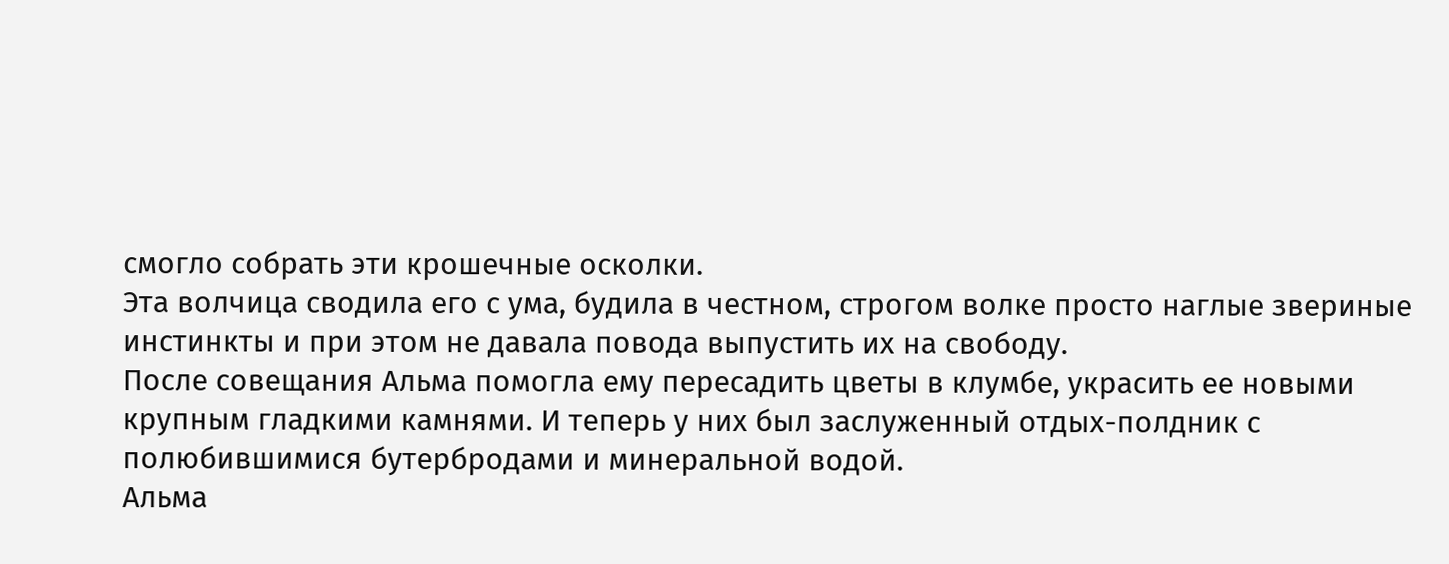смогло собрать эти крошечные осколки.
Эта волчица сводила его с ума, будила в честном, строгом волке просто наглые звериные инстинкты и при этом не давала повода выпустить их на свободу.
После совещания Альма помогла ему пересадить цветы в клумбе, украсить ее новыми крупным гладкими камнями. И теперь у них был заслуженный отдых-полдник с полюбившимися бутербродами и минеральной водой.
Альма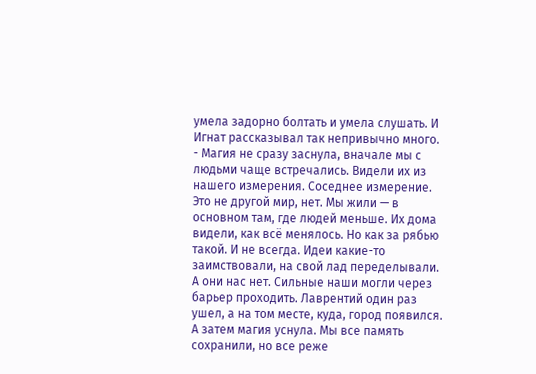умела задорно болтать и умела слушать. И Игнат рассказывал так непривычно много.
- Магия не сразу заснула, вначале мы с людьми чаще встречались. Видели их из нашего измерения. Соседнее измерение. Это не другой мир, нет. Мы жили — в основном там, где людей меньше. Их дома видели, как всё менялось. Но как за рябью такой. И не всегда. Идеи какие-то заимствовали, на свой лад переделывали. А они нас нет. Сильные наши могли через барьер проходить. Лаврентий один раз ушел, а на том месте, куда, город появился. А затем магия уснула. Мы все память сохранили, но все реже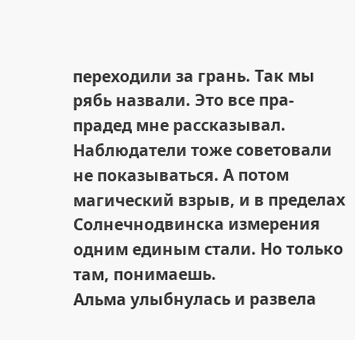переходили за грань. Так мы рябь назвали. Это все пра-прадед мне рассказывал. Наблюдатели тоже советовали не показываться. А потом магический взрыв, и в пределах Солнечнодвинска измерения одним единым стали. Но только там, понимаешь.
Альма улыбнулась и развела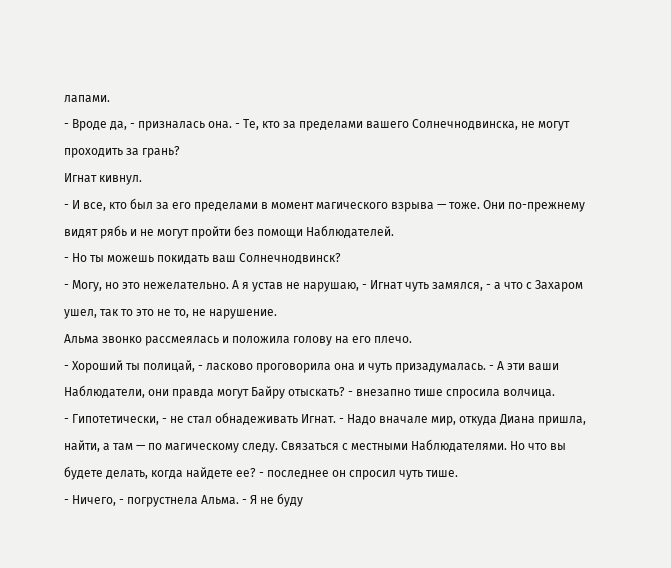лапами.
- Вроде да, - призналась она. - Те, кто за пределами вашего Солнечнодвинска, не могут проходить за грань?
Игнат кивнул.
- И все, кто был за его пределами в момент магического взрыва — тоже. Они по-прежнему видят рябь и не могут пройти без помощи Наблюдателей.
- Но ты можешь покидать ваш Солнечнодвинск?
- Могу, но это нежелательно. А я устав не нарушаю, - Игнат чуть замялся, - а что с Захаром ушел, так то это не то, не нарушение.
Альма звонко рассмеялась и положила голову на его плечо.
- Хороший ты полицай, - ласково проговорила она и чуть призадумалась. - А эти ваши Наблюдатели, они правда могут Байру отыскать? - внезапно тише спросила волчица.
- Гипотетически, - не стал обнадеживать Игнат. - Надо вначале мир, откуда Диана пришла, найти, а там — по магическому следу. Связаться с местными Наблюдателями. Но что вы будете делать, когда найдете ее? - последнее он спросил чуть тише.
- Ничего, - погрустнела Альма. - Я не буду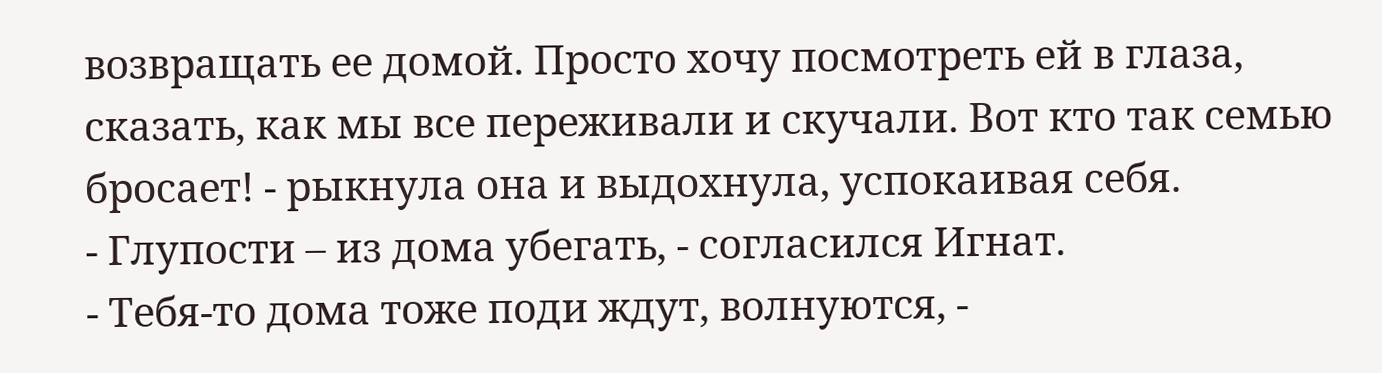возвращать ее домой. Просто хочу посмотреть ей в глаза, сказать, как мы все переживали и скучали. Вот кто так семью бросает! - рыкнула она и выдохнула, успокаивая себя.
- Глупости – из дома убегать, - согласился Игнат.
- Тебя-то дома тоже поди ждут, волнуются, -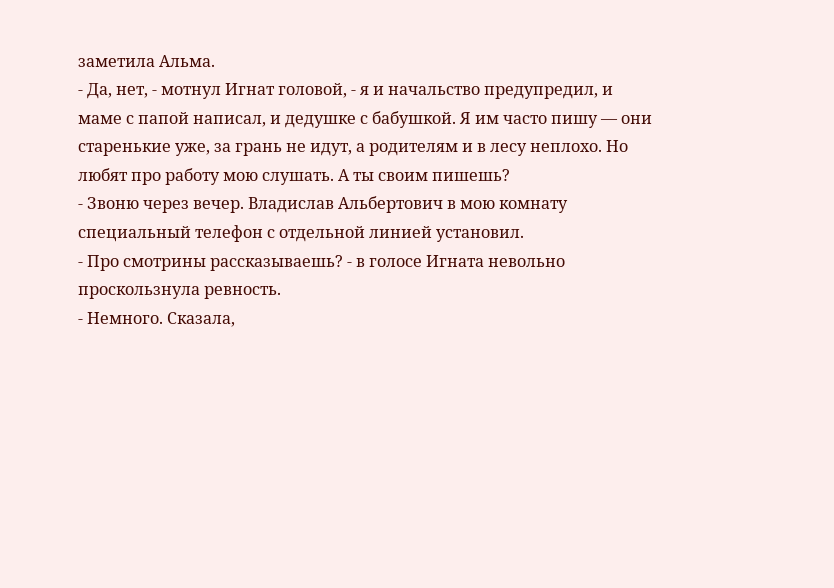заметила Альма.
- Да, нет, - мотнул Игнат головой, - я и начальство предупредил, и маме с папой написал, и дедушке с бабушкой. Я им часто пишу — они старенькие уже, за грань не идут, а родителям и в лесу неплохо. Но любят про работу мою слушать. А ты своим пишешь?
- Звоню через вечер. Владислав Альбертович в мою комнату специальный телефон с отдельной линией установил.
- Про смотрины рассказываешь? - в голосе Игната невольно проскользнула ревность.
- Немного. Сказала,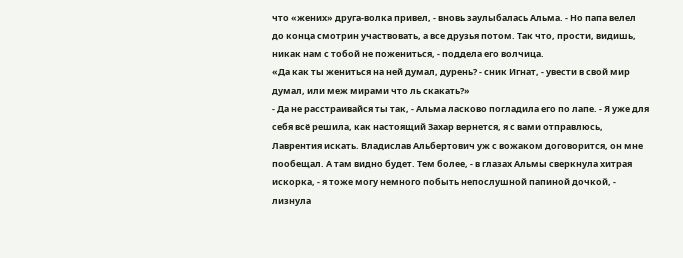что «жених» друга-волка привел, - вновь заулыбалась Альма. - Но папа велел до конца смотрин участвовать, а все друзья потом. Так что, прости, видишь, никак нам с тобой не пожениться, - поддела его волчица.
«Да как ты жениться на ней думал, дурень? - сник Игнат, - увести в свой мир думал, или меж мирами что ль скакать?»
- Да не расстраивайся ты так, - Альма ласково погладила его по лапе. - Я уже для себя всё решила, как настоящий Захар вернется, я с вами отправлюсь, Лаврентия искать. Владислав Альбертович уж с вожаком договорится, он мне пообещал. А там видно будет. Тем более, - в глазах Альмы сверкнула хитрая искорка, - я тоже могу немного побыть непослушной папиной дочкой, - лизнула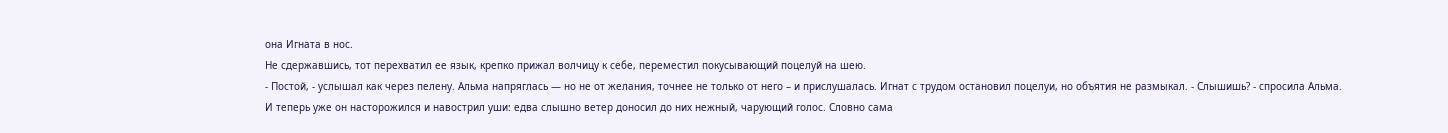она Игната в нос.
Не сдержавшись, тот перехватил ее язык, крепко прижал волчицу к себе, переместил покусывающий поцелуй на шею.
- Постой, - услышал как через пелену. Альма напряглась — но не от желания, точнее не только от него – и прислушалась. Игнат с трудом остановил поцелуи, но объятия не размыкал. - Слышишь? - спросила Альма.
И теперь уже он насторожился и навострил уши: едва слышно ветер доносил до них нежный, чарующий голос. Словно сама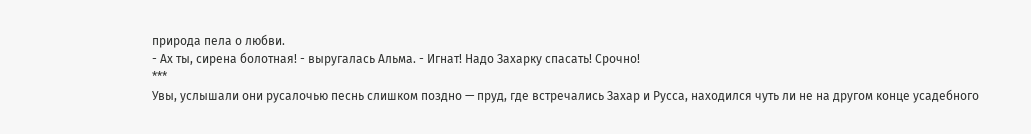природа пела о любви.
- Ах ты, сирена болотная! - выругалась Альма. - Игнат! Надо Захарку спасать! Срочно!
***
Увы, услышали они русалочью песнь слишком поздно — пруд, где встречались Захар и Русса, находился чуть ли не на другом конце усадебного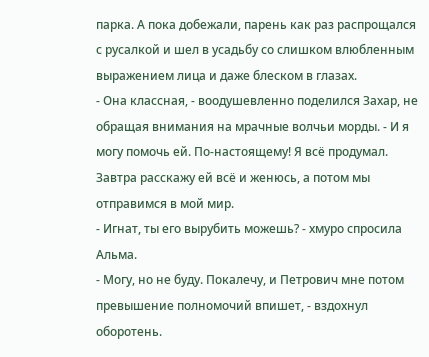парка. А пока добежали, парень как раз распрощался с русалкой и шел в усадьбу со слишком влюбленным выражением лица и даже блеском в глазах.
- Она классная, - воодушевленно поделился Захар, не обращая внимания на мрачные волчьи морды. - И я могу помочь ей. По-настоящему! Я всё продумал. Завтра расскажу ей всё и женюсь, а потом мы отправимся в мой мир.
- Игнат, ты его вырубить можешь? - хмуро спросила Альма.
- Могу, но не буду. Покалечу, и Петрович мне потом превышение полномочий впишет, - вздохнул оборотень.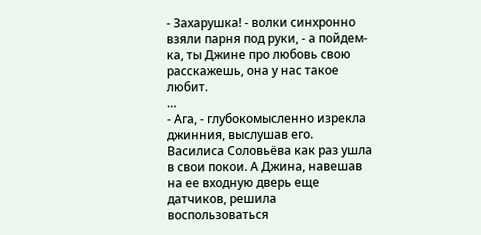- Захарушка! - волки синхронно взяли парня под руки, - а пойдем-ка, ты Джине про любовь свою расскажешь, она у нас такое любит.
…
- Ага, - глубокомысленно изрекла джинния, выслушав его.
Василиса Соловьёва как раз ушла в свои покои. А Джина, навешав на ее входную дверь еще датчиков, решила воспользоваться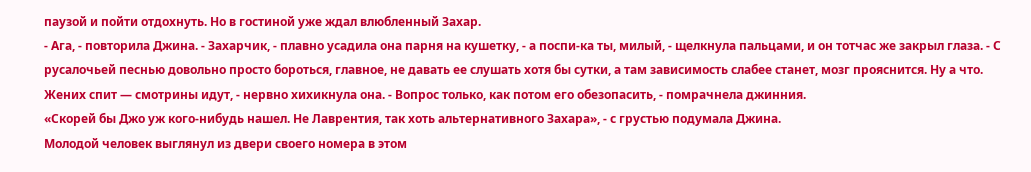паузой и пойти отдохнуть. Но в гостиной уже ждал влюбленный Захар.
- Ага, - повторила Джина. - Захарчик, - плавно усадила она парня на кушетку, - а поспи-ка ты, милый, - щелкнула пальцами, и он тотчас же закрыл глаза. - С русалочьей песнью довольно просто бороться, главное, не давать ее слушать хотя бы сутки, а там зависимость слабее станет, мозг прояснится. Ну а что. Жених спит — смотрины идут, - нервно хихикнула она. - Вопрос только, как потом его обезопасить, - помрачнела джинния.
«Скорей бы Джо уж кого-нибудь нашел. Не Лаврентия, так хоть альтернативного Захара», - с грустью подумала Джина.
Молодой человек выглянул из двери своего номера в этом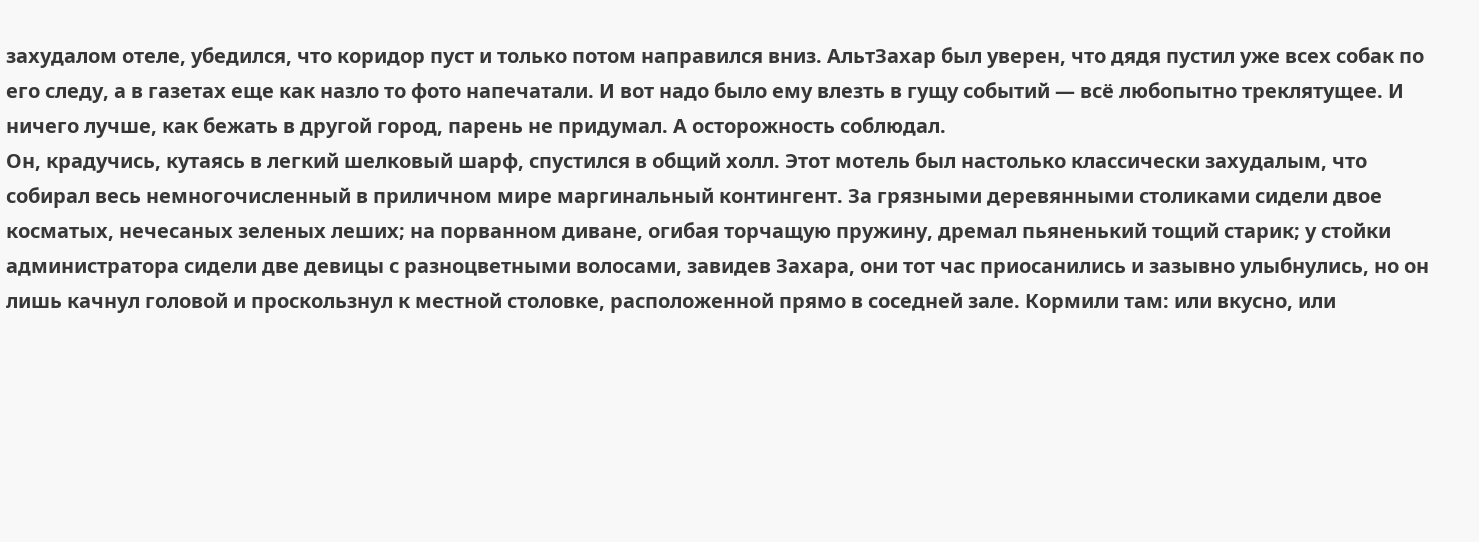захудалом отеле, убедился, что коридор пуст и только потом направился вниз. АльтЗахар был уверен, что дядя пустил уже всех собак по его следу, а в газетах еще как назло то фото напечатали. И вот надо было ему влезть в гущу событий — всё любопытно треклятущее. И ничего лучше, как бежать в другой город, парень не придумал. А осторожность соблюдал.
Он, крадучись, кутаясь в легкий шелковый шарф, спустился в общий холл. Этот мотель был настолько классически захудалым, что собирал весь немногочисленный в приличном мире маргинальный контингент. За грязными деревянными столиками сидели двое косматых, нечесаных зеленых леших; на порванном диване, огибая торчащую пружину, дремал пьяненький тощий старик; у стойки администратора сидели две девицы с разноцветными волосами, завидев Захара, они тот час приосанились и зазывно улыбнулись, но он лишь качнул головой и проскользнул к местной столовке, расположенной прямо в соседней зале. Кормили там: или вкусно, или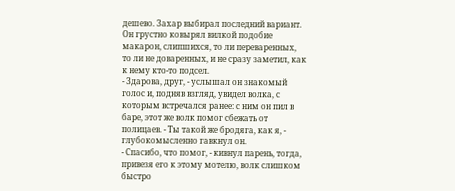дешево. Захар выбирал последний вариант.
Он грустно ковырял вилкой подобие макарон, слипшихся, то ли переваренных, то ли не доваренных, и не сразу заметил, как к нему кто-то подсел.
- Здарова, друг, - услышал он знакомый голос и, подняв взгляд, увидел волка, с которым встречался ранее: с ним он пил в баре, этот же волк помог сбежать от полицаев. - Ты такой же бродяга, как я, - глубокомысленно гавкнул он.
- Спасибо, что помог, - кивнул парень, тогда, привезя его к этому мотелю, волк слишком быстро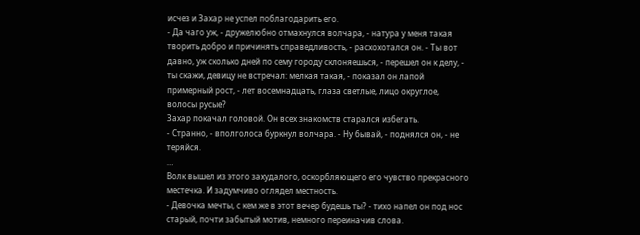исчез и Захар не успел поблагодарить его.
- Да чаго уж, - дружелюбно отмахнулся волчара, - натура у меня такая творить добро и причинять справедливость, - расхохотался он. - Ты вот давно, уж сколько дней по сему городу склоняешься, - перешел он к делу, - ты скажи, девицу не встречал: мелкая такая, - показал он лапой примерный рост, - лет восемнадцать, глаза светлые, лицо округлое, волосы русые?
Захар покачал головой. Он всех знакомств старался избегать.
- Странно, - вполголоса буркнул волчара. - Ну бывай, - поднялся он, - не теряйся.
…
Волк вышел из этого захудалого, оскорбляющего его чувство прекрасного местечка. И задумчиво оглядел местность.
- Девочка мечты, с кем же в этот вечер будешь ты? - тихо напел он под нос старый, почти забытый мотив, немного переиначив слова.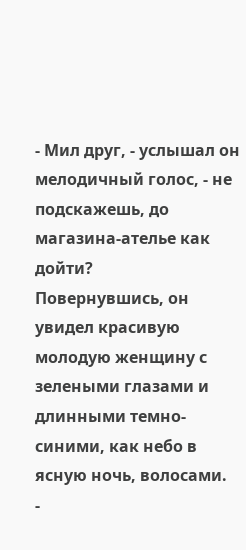- Мил друг, - услышал он мелодичный голос, - не подскажешь, до магазина-ателье как дойти?
Повернувшись, он увидел красивую молодую женщину с зелеными глазами и длинными темно-синими, как небо в ясную ночь, волосами.
-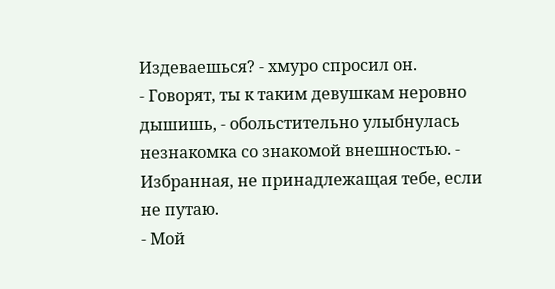Издеваешься? - хмуро спросил он.
- Говорят, ты к таким девушкам неровно дышишь, - обольстительно улыбнулась незнакомка со знакомой внешностью. - Избранная, не принадлежащая тебе, если не путаю.
- Мой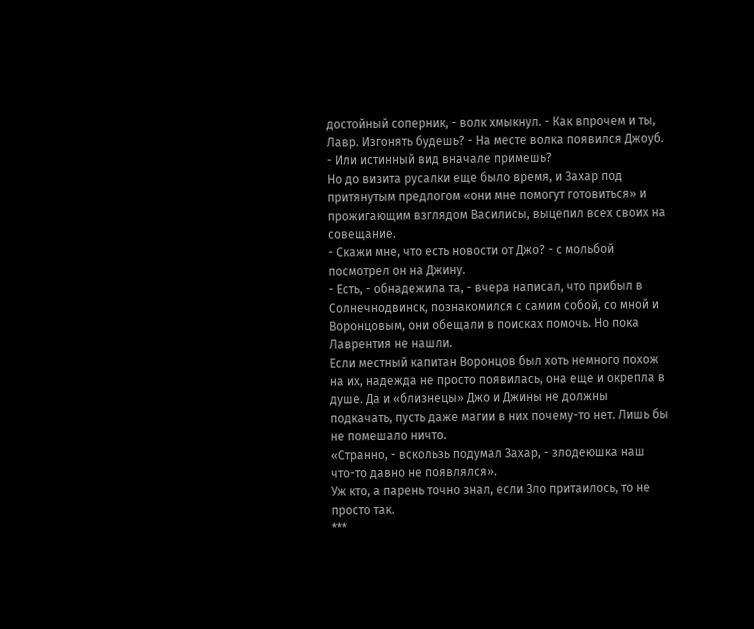достойный соперник, - волк хмыкнул. - Как впрочем и ты, Лавр. Изгонять будешь? - На месте волка появился Джоуб. - Или истинный вид вначале примешь?
Но до визита русалки еще было время, и Захар под притянутым предлогом «они мне помогут готовиться» и прожигающим взглядом Василисы, выцепил всех своих на совещание.
- Скажи мне, что есть новости от Джо? - с мольбой посмотрел он на Джину.
- Есть, - обнадежила та, - вчера написал, что прибыл в Солнечнодвинск, познакомился с самим собой, со мной и Воронцовым, они обещали в поисках помочь. Но пока Лаврентия не нашли.
Если местный капитан Воронцов был хоть немного похож на их, надежда не просто появилась, она еще и окрепла в душе. Да и «близнецы» Джо и Джины не должны подкачать, пусть даже магии в них почему-то нет. Лишь бы не помешало ничто.
«Странно, - вскользь подумал Захар, - злодеюшка наш что-то давно не появлялся».
Уж кто, а парень точно знал, если Зло притаилось, то не просто так.
***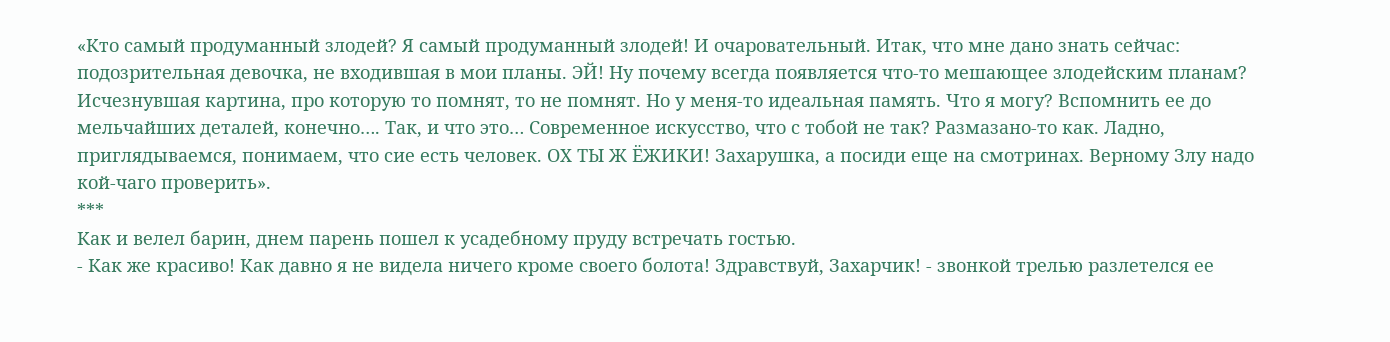«Кто самый продуманный злодей? Я самый продуманный злодей! И очаровательный. Итак, что мне дано знать сейчас: подозрительная девочка, не входившая в мои планы. ЭЙ! Ну почему всегда появляется что-то мешающее злодейским планам? Исчезнувшая картина, про которую то помнят, то не помнят. Но у меня-то идеальная память. Что я могу? Вспомнить ее до мельчайших деталей, конечно…. Так, и что это… Современное искусство, что с тобой не так? Размазано-то как. Ладно, приглядываемся, понимаем, что сие есть человек. ОХ ТЫ Ж ЁЖИКИ! Захарушка, а посиди еще на смотринах. Верному Злу надо кой-чаго проверить».
***
Как и велел барин, днем парень пошел к усадебному пруду встречать гостью.
- Как же красиво! Как давно я не видела ничего кроме своего болота! Здравствуй, Захарчик! - звонкой трелью разлетелся ее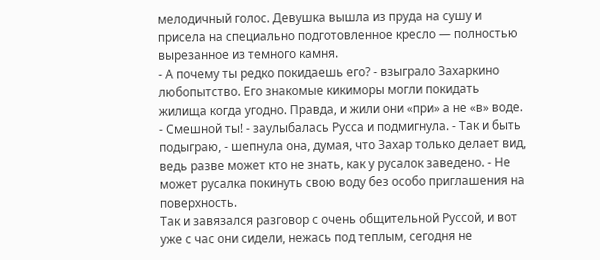мелодичный голос. Девушка вышла из пруда на сушу и присела на специально подготовленное кресло — полностью вырезанное из темного камня.
- А почему ты редко покидаешь его? - взыграло Захаркино любопытство. Его знакомые кикиморы могли покидать жилища когда угодно. Правда, и жили они «при» а не «в» воде.
- Смешной ты! - заулыбалась Русса и подмигнула. - Так и быть подыграю, - шепнула она, думая, что Захар только делает вид, ведь разве может кто не знать, как у русалок заведено. - Не может русалка покинуть свою воду без особо приглашения на поверхность.
Так и завязался разговор с очень общительной Руссой, и вот уже с час они сидели, нежась под теплым, сегодня не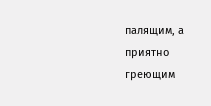палящим, а приятно греющим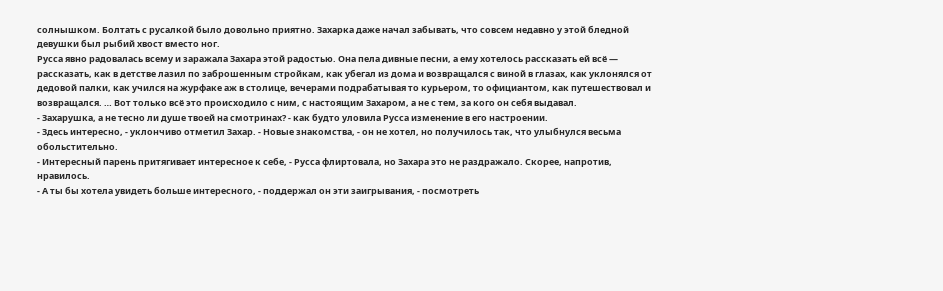солнышком. Болтать с русалкой было довольно приятно. Захарка даже начал забывать, что совсем недавно у этой бледной девушки был рыбий хвост вместо ног.
Русса явно радовалась всему и заражала Захара этой радостью. Она пела дивные песни, а ему хотелось рассказать ей всё — рассказать, как в детстве лазил по заброшенным стройкам, как убегал из дома и возвращался с виной в глазах, как уклонялся от дедовой палки, как учился на журфаке аж в столице, вечерами подрабатывая то курьером, то официантом, как путешествовал и возвращался. … Вот только всё это происходило с ним, с настоящим Захаром, а не с тем, за кого он себя выдавал.
- Захарушка, а не тесно ли душе твоей на смотринах? - как будто уловила Русса изменение в его настроении.
- Здесь интересно, - уклончиво отметил Захар. - Новые знакомства, - он не хотел, но получилось так, что улыбнулся весьма обольстительно.
- Интересный парень притягивает интересное к себе, - Русса флиртовала, но Захара это не раздражало. Скорее, напротив, нравилось.
- А ты бы хотела увидеть больше интересного, - поддержал он эти заигрывания, - посмотреть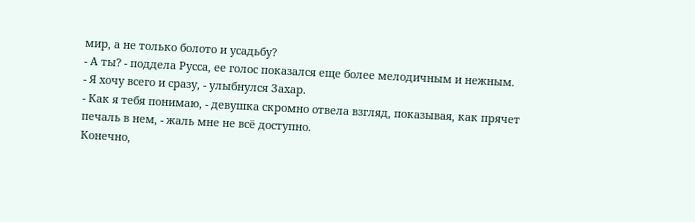мир, а не только болото и усадьбу?
- А ты? - поддела Русса, ее голос показался еще более мелодичным и нежным.
- Я хочу всего и сразу, - улыбнулся Захар.
- Как я тебя понимаю, - девушка скромно отвела взгляд, показывая, как прячет печаль в нем, - жаль мне не всё доступно.
Конечно,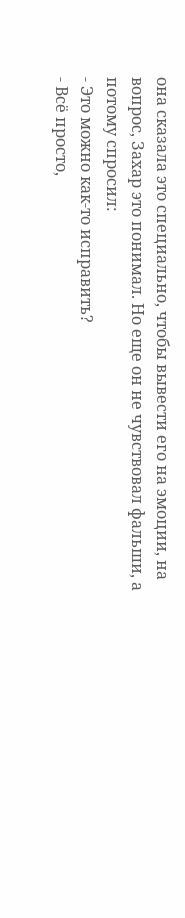она сказала это специально, чтобы вывести его на эмоции, на вопрос, Захар это понимал. Но еще он не чувствовал фальши, а потому спросил:
- Это можно как-то исправить?
- Всё просто,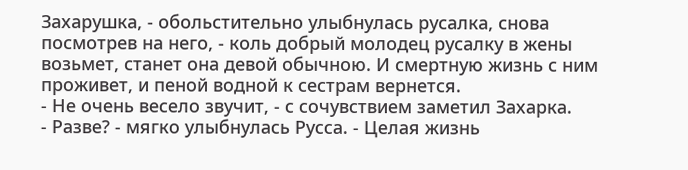Захарушка, - обольстительно улыбнулась русалка, снова посмотрев на него, - коль добрый молодец русалку в жены возьмет, станет она девой обычною. И смертную жизнь с ним проживет, и пеной водной к сестрам вернется.
- Не очень весело звучит, - с сочувствием заметил Захарка.
- Разве? - мягко улыбнулась Русса. - Целая жизнь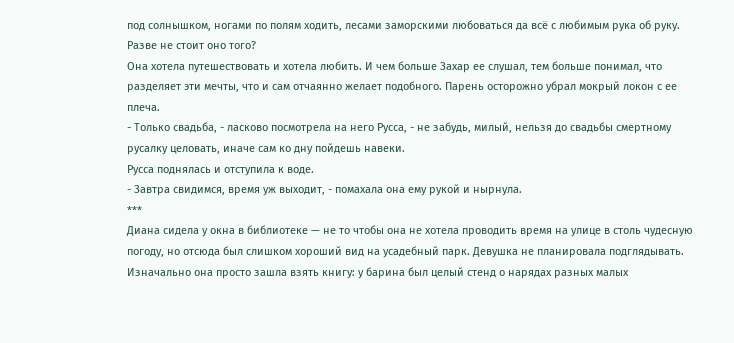под солнышком, ногами по полям ходить, лесами заморскими любоваться да всё с любимым рука об руку. Разве не стоит оно того?
Она хотела путешествовать и хотела любить. И чем больше Захар ее слушал, тем больше понимал, что разделяет эти мечты, что и сам отчаянно желает подобного. Парень осторожно убрал мокрый локон с ее плеча.
- Только свадьба, - ласково посмотрела на него Русса, - не забудь, милый, нельзя до свадьбы смертному русалку целовать, иначе сам ко дну пойдешь навеки.
Русса поднялась и отступила к воде.
- Завтра свидимся, время уж выходит, - помахала она ему рукой и нырнула.
***
Диана сидела у окна в библиотеке — не то чтобы она не хотела проводить время на улице в столь чудесную погоду, но отсюда был слишком хороший вид на усадебный парк. Девушка не планировала подглядывать. Изначально она просто зашла взять книгу: у барина был целый стенд о нарядах разных малых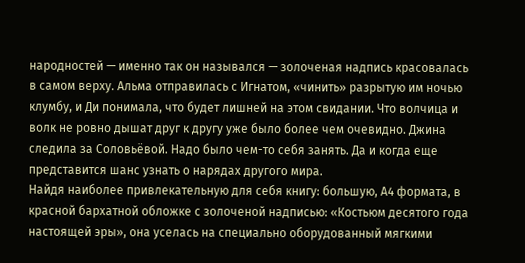народностей — именно так он назывался — золоченая надпись красовалась в самом верху. Альма отправилась с Игнатом, «чинить» разрытую им ночью клумбу, и Ди понимала, что будет лишней на этом свидании. Что волчица и волк не ровно дышат друг к другу уже было более чем очевидно. Джина следила за Соловьёвой. Надо было чем-то себя занять. Да и когда еще представится шанс узнать о нарядах другого мира.
Найдя наиболее привлекательную для себя книгу: большую, А4 формата, в красной бархатной обложке с золоченой надписью: «Костьюм десятого года настоящей эры», она уселась на специально оборудованный мягкими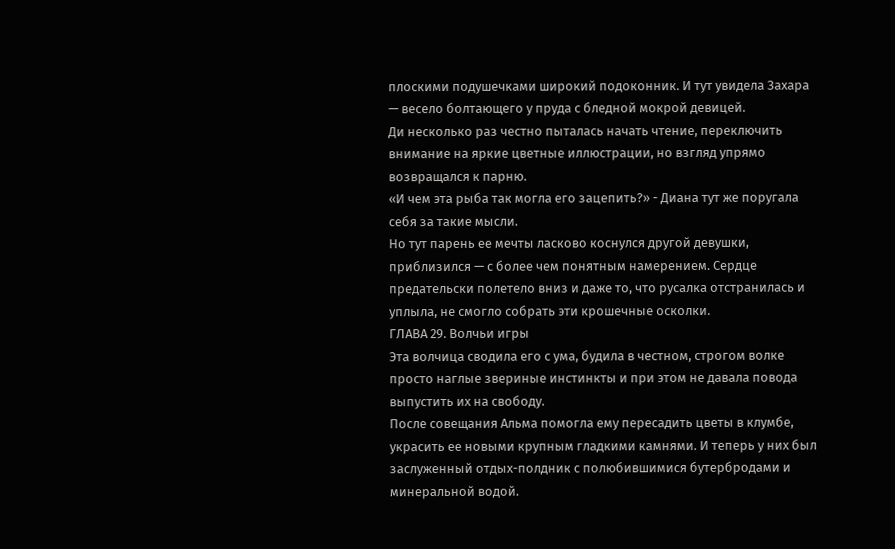плоскими подушечками широкий подоконник. И тут увидела Захара — весело болтающего у пруда с бледной мокрой девицей.
Ди несколько раз честно пыталась начать чтение, переключить внимание на яркие цветные иллюстрации, но взгляд упрямо возвращался к парню.
«И чем эта рыба так могла его зацепить?» - Диана тут же поругала себя за такие мысли.
Но тут парень ее мечты ласково коснулся другой девушки, приблизился — с более чем понятным намерением. Сердце предательски полетело вниз и даже то, что русалка отстранилась и уплыла, не смогло собрать эти крошечные осколки.
ГЛАВА 29. Волчьи игры
Эта волчица сводила его с ума, будила в честном, строгом волке просто наглые звериные инстинкты и при этом не давала повода выпустить их на свободу.
После совещания Альма помогла ему пересадить цветы в клумбе, украсить ее новыми крупным гладкими камнями. И теперь у них был заслуженный отдых-полдник с полюбившимися бутербродами и минеральной водой.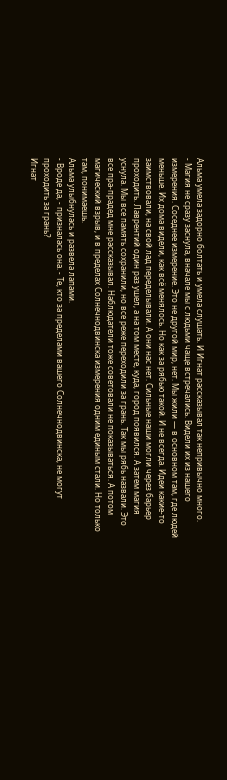Альма умела задорно болтать и умела слушать. И Игнат рассказывал так непривычно много.
- Магия не сразу заснула, вначале мы с людьми чаще встречались. Видели их из нашего измерения. Соседнее измерение. Это не другой мир, нет. Мы жили — в основном там, где людей меньше. Их дома видели, как всё менялось. Но как за рябью такой. И не всегда. Идеи какие-то заимствовали, на свой лад переделывали. А они нас нет. Сильные наши могли через барьер проходить. Лаврентий один раз ушел, а на том месте, куда, город появился. А затем магия уснула. Мы все память сохранили, но все реже переходили за грань. Так мы рябь назвали. Это все пра-прадед мне рассказывал. Наблюдатели тоже советовали не показываться. А потом магический взрыв, и в пределах Солнечнодвинска измерения одним единым стали. Но только там, понимаешь.
Альма улыбнулась и развела лапами.
- Вроде да, - призналась она. - Те, кто за пределами вашего Солнечнодвинска, не могут проходить за грань?
Игнат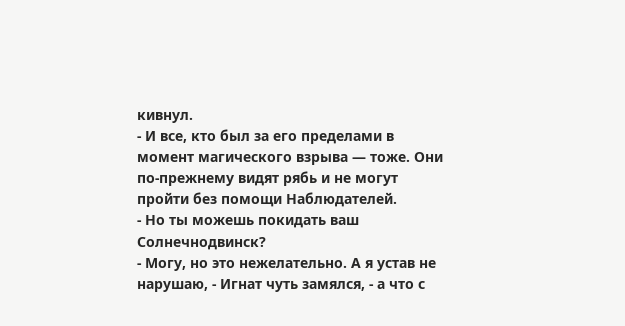кивнул.
- И все, кто был за его пределами в момент магического взрыва — тоже. Они по-прежнему видят рябь и не могут пройти без помощи Наблюдателей.
- Но ты можешь покидать ваш Солнечнодвинск?
- Могу, но это нежелательно. А я устав не нарушаю, - Игнат чуть замялся, - а что с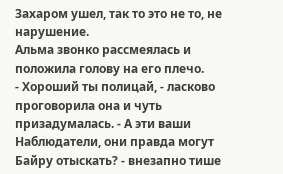Захаром ушел, так то это не то, не нарушение.
Альма звонко рассмеялась и положила голову на его плечо.
- Хороший ты полицай, - ласково проговорила она и чуть призадумалась. - А эти ваши Наблюдатели, они правда могут Байру отыскать? - внезапно тише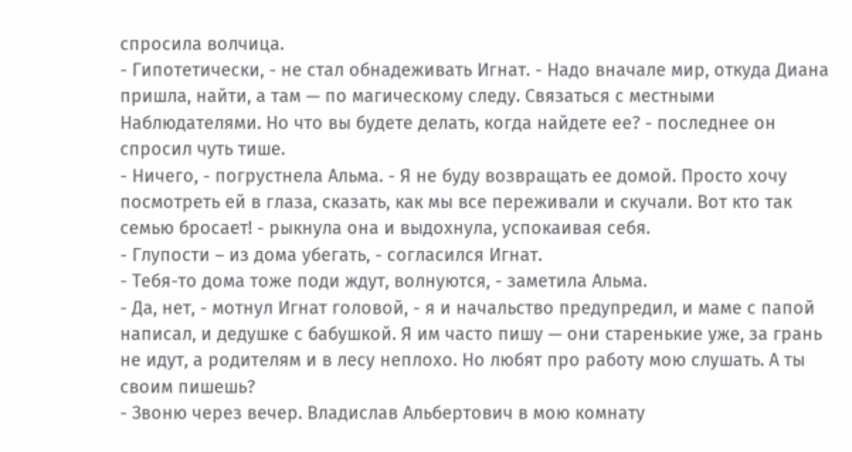спросила волчица.
- Гипотетически, - не стал обнадеживать Игнат. - Надо вначале мир, откуда Диана пришла, найти, а там — по магическому следу. Связаться с местными Наблюдателями. Но что вы будете делать, когда найдете ее? - последнее он спросил чуть тише.
- Ничего, - погрустнела Альма. - Я не буду возвращать ее домой. Просто хочу посмотреть ей в глаза, сказать, как мы все переживали и скучали. Вот кто так семью бросает! - рыкнула она и выдохнула, успокаивая себя.
- Глупости – из дома убегать, - согласился Игнат.
- Тебя-то дома тоже поди ждут, волнуются, - заметила Альма.
- Да, нет, - мотнул Игнат головой, - я и начальство предупредил, и маме с папой написал, и дедушке с бабушкой. Я им часто пишу — они старенькие уже, за грань не идут, а родителям и в лесу неплохо. Но любят про работу мою слушать. А ты своим пишешь?
- Звоню через вечер. Владислав Альбертович в мою комнату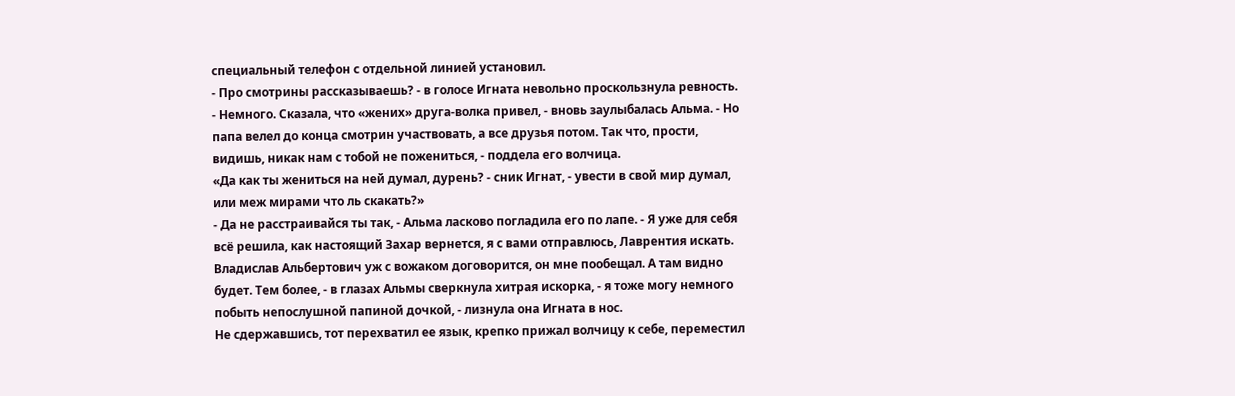специальный телефон с отдельной линией установил.
- Про смотрины рассказываешь? - в голосе Игната невольно проскользнула ревность.
- Немного. Сказала, что «жених» друга-волка привел, - вновь заулыбалась Альма. - Но папа велел до конца смотрин участвовать, а все друзья потом. Так что, прости, видишь, никак нам с тобой не пожениться, - поддела его волчица.
«Да как ты жениться на ней думал, дурень? - сник Игнат, - увести в свой мир думал, или меж мирами что ль скакать?»
- Да не расстраивайся ты так, - Альма ласково погладила его по лапе. - Я уже для себя всё решила, как настоящий Захар вернется, я с вами отправлюсь, Лаврентия искать. Владислав Альбертович уж с вожаком договорится, он мне пообещал. А там видно будет. Тем более, - в глазах Альмы сверкнула хитрая искорка, - я тоже могу немного побыть непослушной папиной дочкой, - лизнула она Игната в нос.
Не сдержавшись, тот перехватил ее язык, крепко прижал волчицу к себе, переместил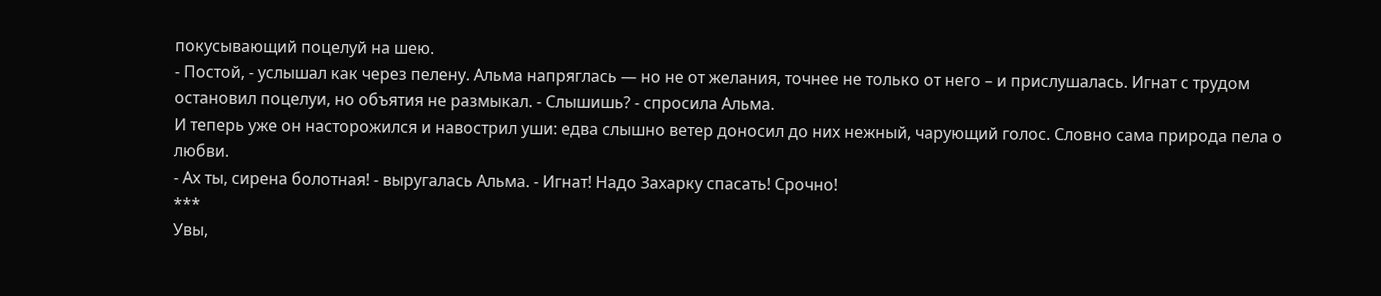покусывающий поцелуй на шею.
- Постой, - услышал как через пелену. Альма напряглась — но не от желания, точнее не только от него – и прислушалась. Игнат с трудом остановил поцелуи, но объятия не размыкал. - Слышишь? - спросила Альма.
И теперь уже он насторожился и навострил уши: едва слышно ветер доносил до них нежный, чарующий голос. Словно сама природа пела о любви.
- Ах ты, сирена болотная! - выругалась Альма. - Игнат! Надо Захарку спасать! Срочно!
***
Увы,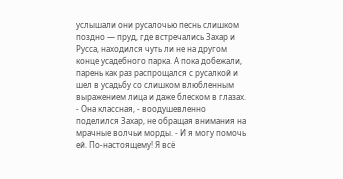услышали они русалочью песнь слишком поздно — пруд, где встречались Захар и Русса, находился чуть ли не на другом конце усадебного парка. А пока добежали, парень как раз распрощался с русалкой и шел в усадьбу со слишком влюбленным выражением лица и даже блеском в глазах.
- Она классная, - воодушевленно поделился Захар, не обращая внимания на мрачные волчьи морды. - И я могу помочь ей. По-настоящему! Я всё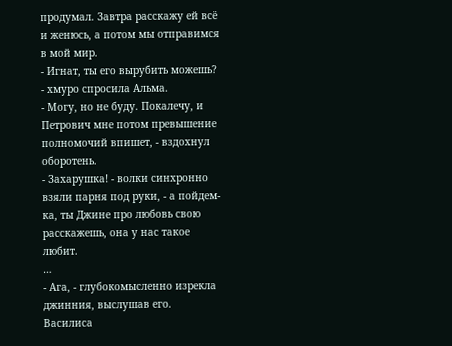продумал. Завтра расскажу ей всё и женюсь, а потом мы отправимся в мой мир.
- Игнат, ты его вырубить можешь? - хмуро спросила Альма.
- Могу, но не буду. Покалечу, и Петрович мне потом превышение полномочий впишет, - вздохнул оборотень.
- Захарушка! - волки синхронно взяли парня под руки, - а пойдем-ка, ты Джине про любовь свою расскажешь, она у нас такое любит.
…
- Ага, - глубокомысленно изрекла джинния, выслушав его.
Василиса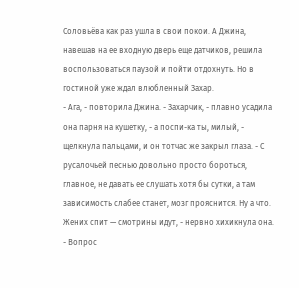Соловьёва как раз ушла в свои покои. А Джина, навешав на ее входную дверь еще датчиков, решила воспользоваться паузой и пойти отдохнуть. Но в гостиной уже ждал влюбленный Захар.
- Ага, - повторила Джина. - Захарчик, - плавно усадила она парня на кушетку, - а поспи-ка ты, милый, - щелкнула пальцами, и он тотчас же закрыл глаза. - С русалочьей песнью довольно просто бороться, главное, не давать ее слушать хотя бы сутки, а там зависимость слабее станет, мозг прояснится. Ну а что. Жених спит — смотрины идут, - нервно хихикнула она. - Вопрос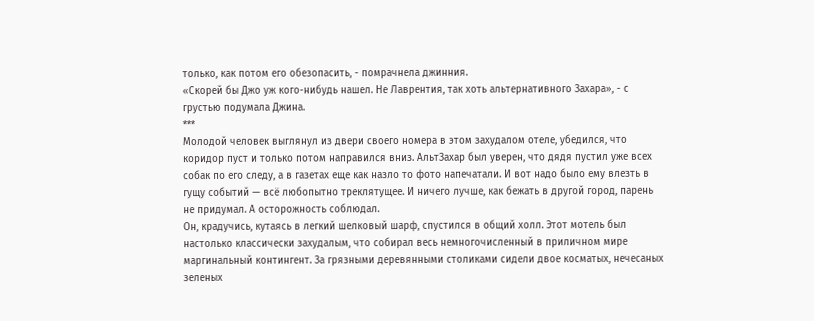только, как потом его обезопасить, - помрачнела джинния.
«Скорей бы Джо уж кого-нибудь нашел. Не Лаврентия, так хоть альтернативного Захара», - с грустью подумала Джина.
***
Молодой человек выглянул из двери своего номера в этом захудалом отеле, убедился, что коридор пуст и только потом направился вниз. АльтЗахар был уверен, что дядя пустил уже всех собак по его следу, а в газетах еще как назло то фото напечатали. И вот надо было ему влезть в гущу событий — всё любопытно треклятущее. И ничего лучше, как бежать в другой город, парень не придумал. А осторожность соблюдал.
Он, крадучись, кутаясь в легкий шелковый шарф, спустился в общий холл. Этот мотель был настолько классически захудалым, что собирал весь немногочисленный в приличном мире маргинальный контингент. За грязными деревянными столиками сидели двое косматых, нечесаных зеленых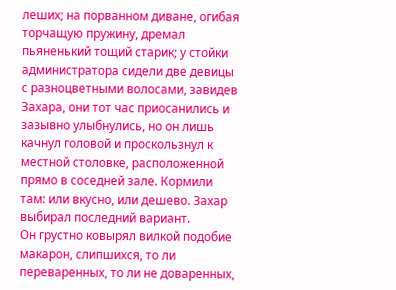леших; на порванном диване, огибая торчащую пружину, дремал пьяненький тощий старик; у стойки администратора сидели две девицы с разноцветными волосами, завидев Захара, они тот час приосанились и зазывно улыбнулись, но он лишь качнул головой и проскользнул к местной столовке, расположенной прямо в соседней зале. Кормили там: или вкусно, или дешево. Захар выбирал последний вариант.
Он грустно ковырял вилкой подобие макарон, слипшихся, то ли переваренных, то ли не доваренных,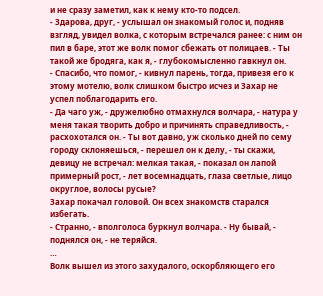и не сразу заметил, как к нему кто-то подсел.
- Здарова, друг, - услышал он знакомый голос и, подняв взгляд, увидел волка, с которым встречался ранее: с ним он пил в баре, этот же волк помог сбежать от полицаев. - Ты такой же бродяга, как я, - глубокомысленно гавкнул он.
- Спасибо, что помог, - кивнул парень, тогда, привезя его к этому мотелю, волк слишком быстро исчез и Захар не успел поблагодарить его.
- Да чаго уж, - дружелюбно отмахнулся волчара, - натура у меня такая творить добро и причинять справедливость, - расхохотался он. - Ты вот давно, уж сколько дней по сему городу склоняешься, - перешел он к делу, - ты скажи, девицу не встречал: мелкая такая, - показал он лапой примерный рост, - лет восемнадцать, глаза светлые, лицо округлое, волосы русые?
Захар покачал головой. Он всех знакомств старался избегать.
- Странно, - вполголоса буркнул волчара. - Ну бывай, - поднялся он, - не теряйся.
…
Волк вышел из этого захудалого, оскорбляющего его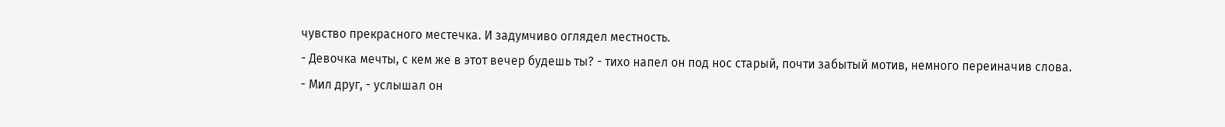чувство прекрасного местечка. И задумчиво оглядел местность.
- Девочка мечты, с кем же в этот вечер будешь ты? - тихо напел он под нос старый, почти забытый мотив, немного переиначив слова.
- Мил друг, - услышал он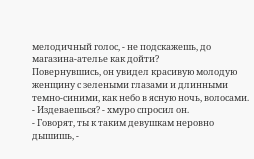мелодичный голос, - не подскажешь, до магазина-ателье как дойти?
Повернувшись, он увидел красивую молодую женщину с зелеными глазами и длинными темно-синими, как небо в ясную ночь, волосами.
- Издеваешься? - хмуро спросил он.
- Говорят, ты к таким девушкам неровно дышишь, -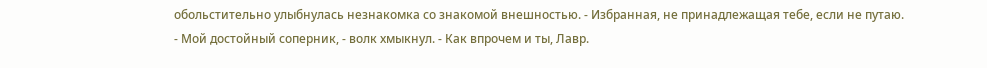обольстительно улыбнулась незнакомка со знакомой внешностью. - Избранная, не принадлежащая тебе, если не путаю.
- Мой достойный соперник, - волк хмыкнул. - Как впрочем и ты, Лавр.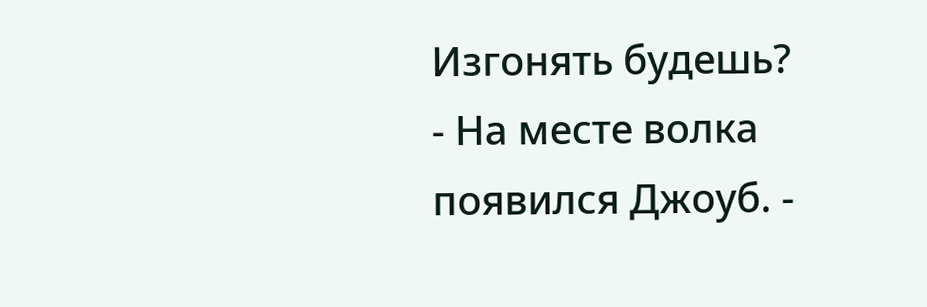Изгонять будешь? - На месте волка появился Джоуб. -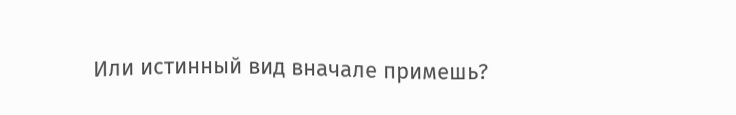Или истинный вид вначале примешь?